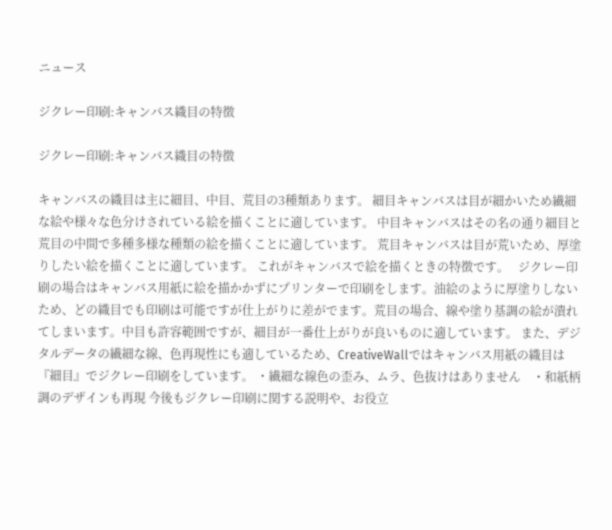ニュース

ジクレー印刷:キャンバス織目の特徴

ジクレー印刷:キャンバス織目の特徴

キャンバスの織目は主に細目、中目、荒目の3種類あります。 細目キャンバスは目が細かいため繊細な絵や様々な色分けされている絵を描くことに適しています。 中目キャンバスはその名の通り細目と荒目の中間で多種多様な種類の絵を描くことに適しています。 荒目キャンバスは目が荒いため、厚塗りしたい絵を描くことに適しています。 これがキャンバスで絵を描くときの特徴です。   ジクレー印刷の場合はキャンバス用紙に絵を描かかずにプリンターで印刷をします。油絵のように厚塗りしないため、どの織目でも印刷は可能ですが仕上がりに差がでます。荒目の場合、線や塗り基調の絵が潰れてしまいます。中目も許容範囲ですが、細目が一番仕上がりが良いものに適しています。 また、デジタルデータの繊細な線、色再現性にも適しているため、CreativeWallではキャンバス用紙の織目は『細目』でジクレー印刷をしています。 ・繊細な線色の歪み、ムラ、色抜けはありません    ・和紙柄調のデザインも再現 今後もジクレー印刷に関する説明や、お役立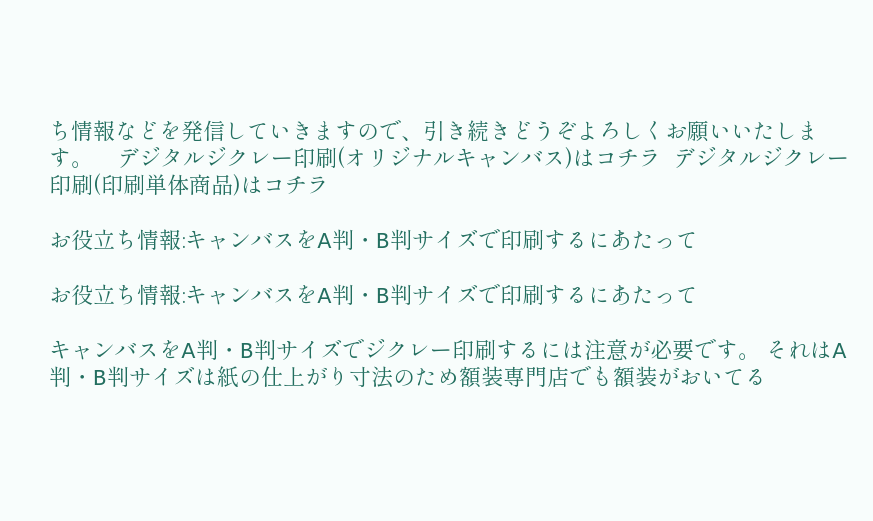ち情報などを発信していきますので、引き続きどうぞよろしくお願いいたします。    デジタルジクレー印刷(オリジナルキャンバス)はコチラ  デジタルジクレー印刷(印刷単体商品)はコチラ

お役立ち情報:キャンバスをA判・B判サイズで印刷するにあたって

お役立ち情報:キャンバスをA判・B判サイズで印刷するにあたって

キャンバスをA判・B判サイズでジクレー印刷するには注意が必要です。 それはA判・B判サイズは紙の仕上がり寸法のため額装専門店でも額装がおいてる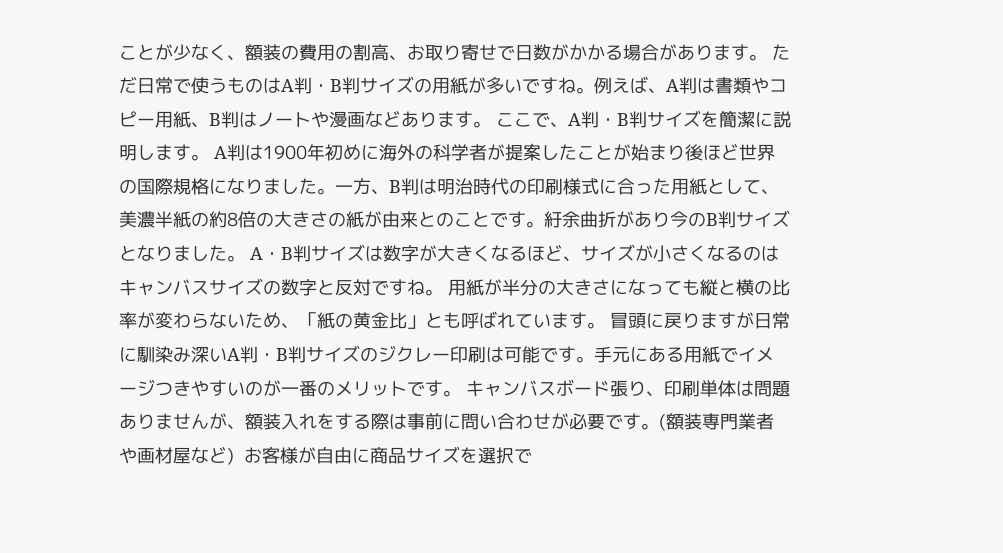ことが少なく、額装の費用の割高、お取り寄せで日数がかかる場合があります。 ただ日常で使うものはA判・B判サイズの用紙が多いですね。例えば、A判は書類やコピー用紙、B判はノートや漫画などあります。 ここで、A判・B判サイズを簡潔に説明します。 A判は1900年初めに海外の科学者が提案したことが始まり後ほど世界の国際規格になりました。一方、B判は明治時代の印刷様式に合った用紙として、美濃半紙の約8倍の大きさの紙が由来とのことです。紆余曲折があり今のB判サイズとなりました。 A・B判サイズは数字が大きくなるほど、サイズが小さくなるのはキャンバスサイズの数字と反対ですね。 用紙が半分の大きさになっても縦と横の比率が変わらないため、「紙の黄金比」とも呼ばれています。 冒頭に戻りますが日常に馴染み深いA判・B判サイズのジクレー印刷は可能です。手元にある用紙でイメージつきやすいのが一番のメリットです。 キャンバスボード張り、印刷単体は問題ありませんが、額装入れをする際は事前に問い合わせが必要です。(額装専門業者や画材屋など)  お客様が自由に商品サイズを選択で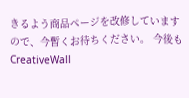きるよう商品ページを改修していますので、今暫くお待ちください。 今後もCreativeWall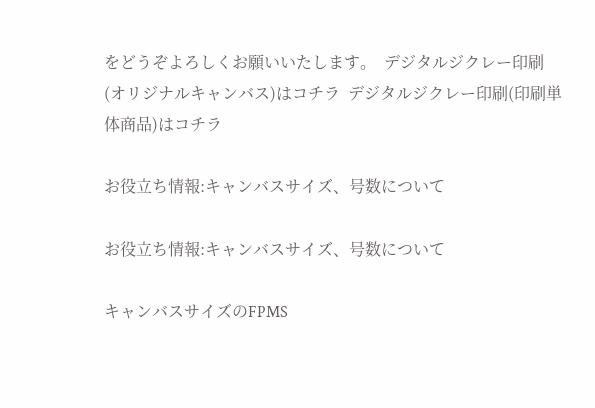をどうぞよろしくお願いいたします。  デジタルジクレー印刷(オリジナルキャンバス)はコチラ  デジタルジクレー印刷(印刷単体商品)はコチラ

お役立ち情報:キャンバスサイズ、号数について

お役立ち情報:キャンバスサイズ、号数について

キャンバスサイズのFPMS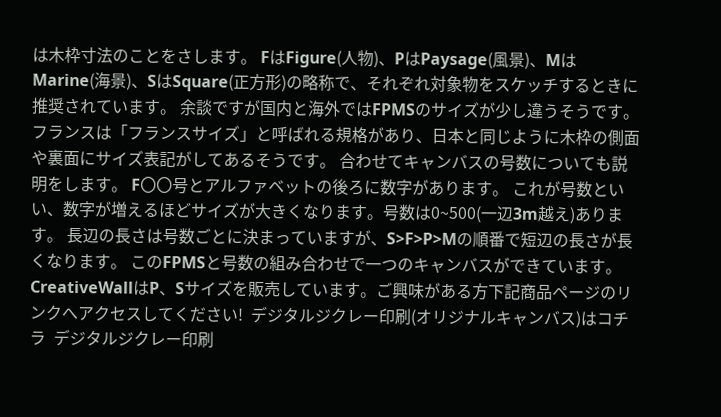は木枠寸法のことをさします。 FはFigure(人物)、PはPaysage(風景)、MはMarine(海景)、SはSquare(正方形)の略称で、それぞれ対象物をスケッチするときに推奨されています。 余談ですが国内と海外ではFPMSのサイズが少し違うそうです。 フランスは「フランスサイズ」と呼ばれる規格があり、日本と同じように木枠の側面や裏面にサイズ表記がしてあるそうです。 合わせてキャンバスの号数についても説明をします。 F〇〇号とアルファベットの後ろに数字があります。 これが号数といい、数字が増えるほどサイズが大きくなります。号数は0~500(一辺3m越え)あります。 長辺の長さは号数ごとに決まっていますが、S>F>P>Mの順番で短辺の長さが長くなります。 このFPMSと号数の組み合わせで一つのキャンバスができています。 CreativeWallはP、Sサイズを販売しています。ご興味がある方下記商品ページのリンクへアクセスしてください!  デジタルジクレー印刷(オリジナルキャンバス)はコチラ  デジタルジクレー印刷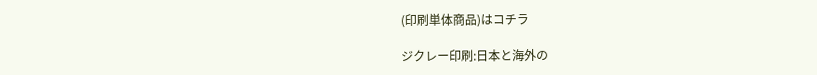(印刷単体商品)はコチラ

ジクレー印刷:日本と海外の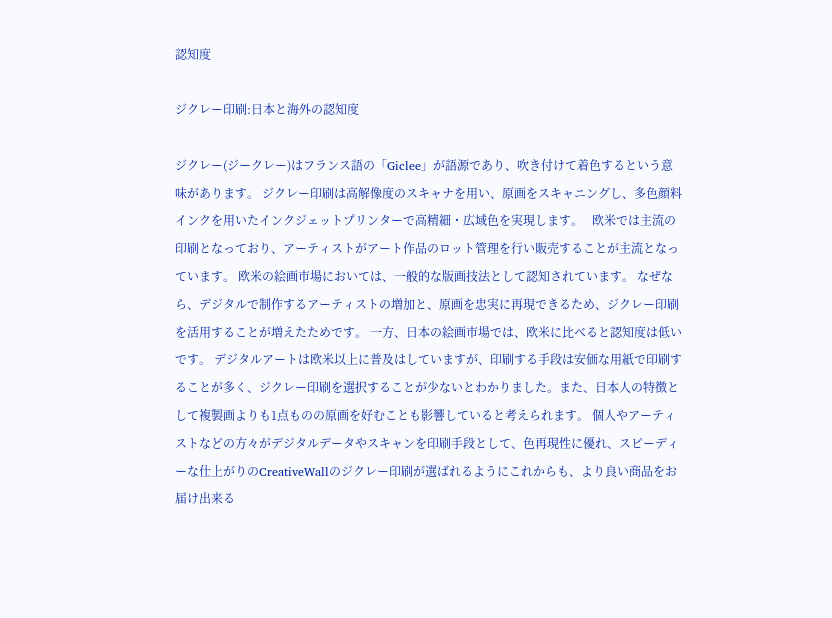認知度

ジクレー印刷:日本と海外の認知度

ジクレー(ジークレー)はフランス語の「Giclee」が語源であり、吹き付けて着色するという意味があります。 ジクレー印刷は高解像度のスキャナを用い、原画をスキャニングし、多色顔料インクを用いたインクジェットプリンターで高精細・広域色を実現します。   欧米では主流の印刷となっており、アーティストがアート作品のロット管理を行い販売することが主流となっています。 欧米の絵画市場においては、一般的な版画技法として認知されています。 なぜなら、デジタルで制作するアーティストの増加と、原画を忠実に再現できるため、ジクレー印刷を活用することが増えたためです。 一方、日本の絵画市場では、欧米に比べると認知度は低いです。 デジタルアートは欧米以上に普及はしていますが、印刷する手段は安価な用紙で印刷することが多く、ジクレー印刷を選択することが少ないとわかりました。また、日本人の特徴として複製画よりも1点ものの原画を好むことも影響していると考えられます。 個人やアーティストなどの方々がデジタルデータやスキャンを印刷手段として、色再現性に優れ、スピーディーな仕上がりのCreativeWallのジクレー印刷が選ばれるようにこれからも、より良い商品をお届け出来る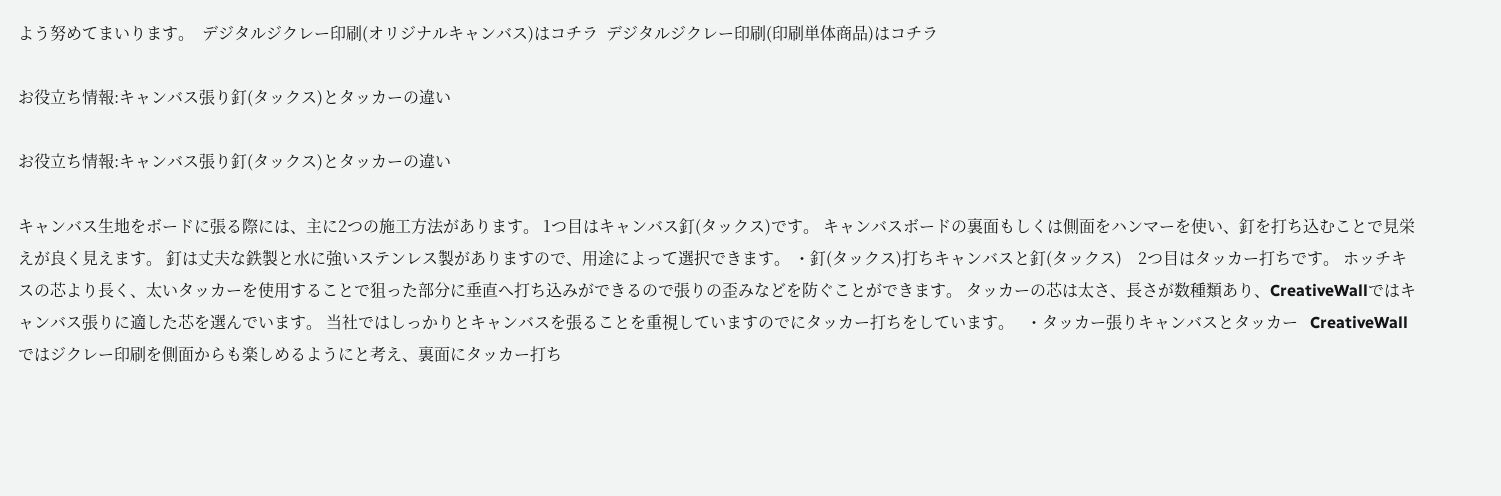よう努めてまいります。  デジタルジクレー印刷(オリジナルキャンバス)はコチラ  デジタルジクレー印刷(印刷単体商品)はコチラ

お役立ち情報:キャンバス張り釘(タックス)とタッカーの違い

お役立ち情報:キャンバス張り釘(タックス)とタッカーの違い

キャンバス生地をボードに張る際には、主に2つの施工方法があります。 1つ目はキャンバス釘(タックス)です。 キャンバスボードの裏面もしくは側面をハンマーを使い、釘を打ち込むことで見栄えが良く見えます。 釘は丈夫な鉄製と水に強いステンレス製がありますので、用途によって選択できます。 ・釘(タックス)打ちキャンバスと釘(タックス)    2つ目はタッカー打ちです。 ホッチキスの芯より長く、太いタッカーを使用することで狙った部分に垂直へ打ち込みができるので張りの歪みなどを防ぐことができます。 タッカーの芯は太さ、長さが数種類あり、CreativeWallではキャンバス張りに適した芯を選んでいます。 当社ではしっかりとキャンバスを張ることを重視していますのでにタッカー打ちをしています。   ・タッカー張りキャンバスとタッカー   CreativeWallではジクレー印刷を側面からも楽しめるようにと考え、裏面にタッカー打ち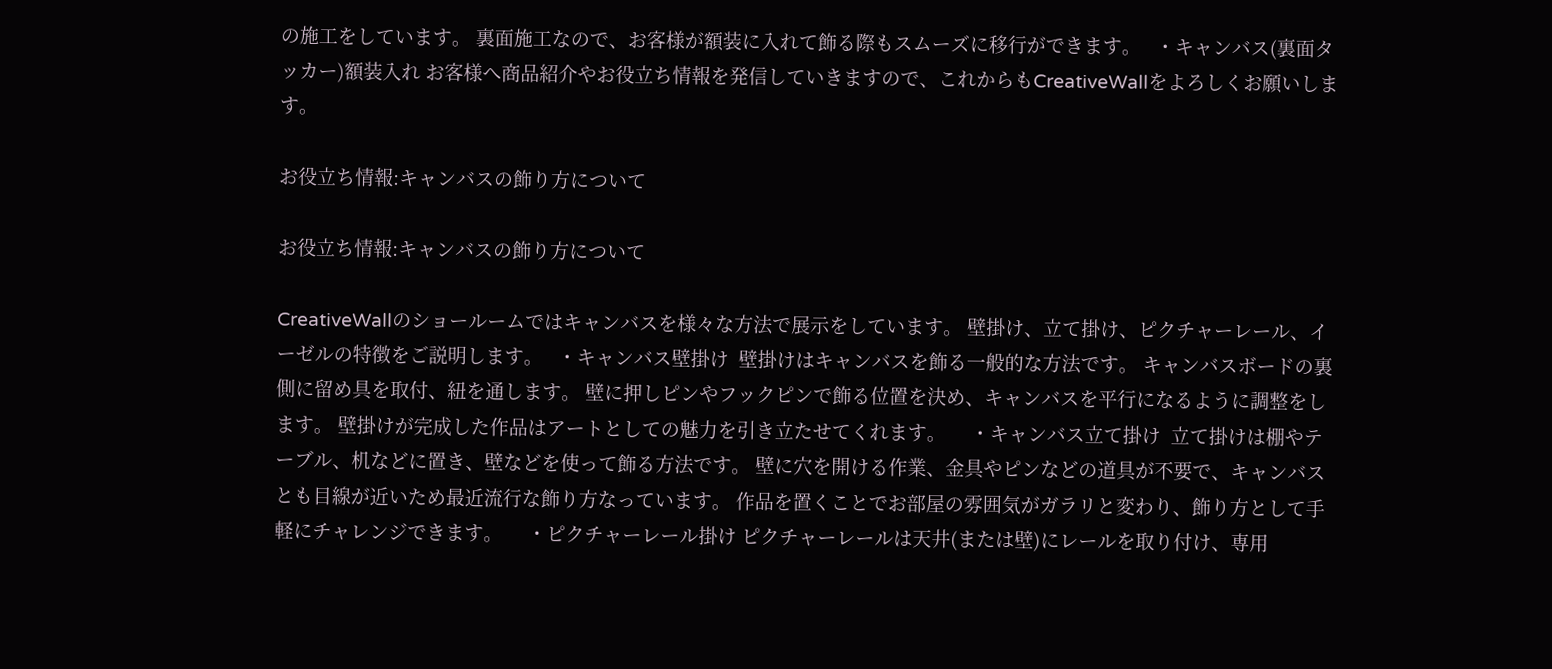の施工をしています。 裏面施工なので、お客様が額装に入れて飾る際もスムーズに移行ができます。   ・キャンバス(裏面タッカー)額装入れ お客様へ商品紹介やお役立ち情報を発信していきますので、これからもCreativeWallをよろしくお願いします。

お役立ち情報:キャンバスの飾り方について

お役立ち情報:キャンバスの飾り方について

CreativeWallのショールームではキャンバスを様々な方法で展示をしています。 壁掛け、立て掛け、ピクチャーレール、イーゼルの特徴をご説明します。   ・キャンバス壁掛け  壁掛けはキャンバスを飾る一般的な方法です。 キャンバスボードの裏側に留め具を取付、紐を通します。 壁に押しピンやフックピンで飾る位置を決め、キャンバスを平行になるように調整をします。 壁掛けが完成した作品はアートとしての魅力を引き立たせてくれます。     ・キャンバス立て掛け  立て掛けは棚やテーブル、机などに置き、壁などを使って飾る方法です。 壁に穴を開ける作業、金具やピンなどの道具が不要で、キャンバスとも目線が近いため最近流行な飾り方なっています。 作品を置くことでお部屋の雰囲気がガラリと変わり、飾り方として手軽にチャレンジできます。     ・ピクチャーレール掛け ピクチャーレールは天井(または壁)にレールを取り付け、専用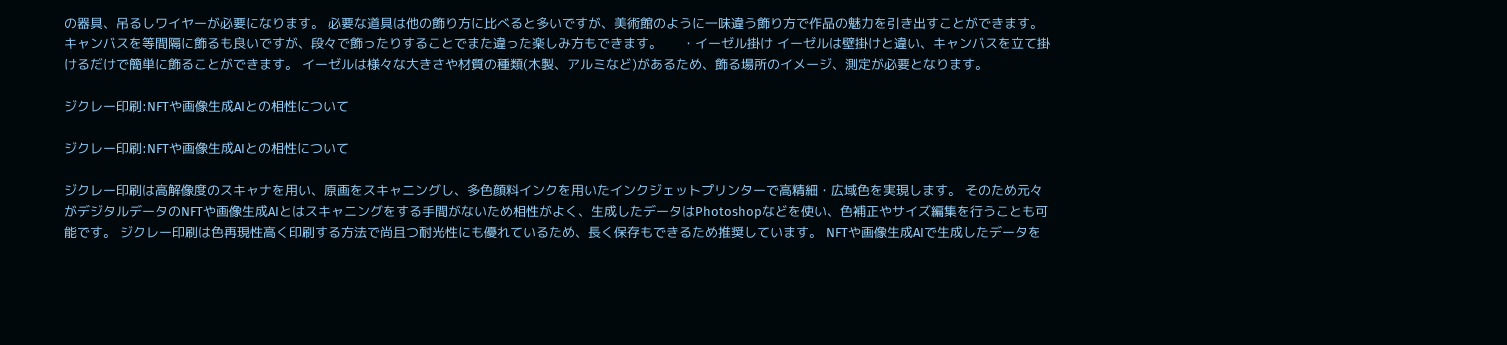の器具、吊るしワイヤーが必要になります。 必要な道具は他の飾り方に比べると多いですが、美術館のように一味違う飾り方で作品の魅力を引き出すことができます。 キャンバスを等間隔に飾るも良いですが、段々で飾ったりすることでまた違った楽しみ方もできます。     ・イーゼル掛け イーゼルは壁掛けと違い、キャンバスを立て掛けるだけで簡単に飾ることができます。 イーゼルは様々な大きさや材質の種類(木製、アルミなど)があるため、飾る場所のイメージ、測定が必要となります。

ジクレー印刷:NFTや画像生成AIとの相性について

ジクレー印刷:NFTや画像生成AIとの相性について

ジクレー印刷は高解像度のスキャナを用い、原画をスキャニングし、多色顔料インクを用いたインクジェットプリンターで高精細・広域色を実現します。 そのため元々がデジタルデータのNFTや画像生成AIとはスキャニングをする手間がないため相性がよく、生成したデータはPhotoshopなどを使い、色補正やサイズ編集を行うことも可能です。 ジクレー印刷は色再現性高く印刷する方法で尚且つ耐光性にも優れているため、長く保存もできるため推奨しています。 NFTや画像生成AIで生成したデータを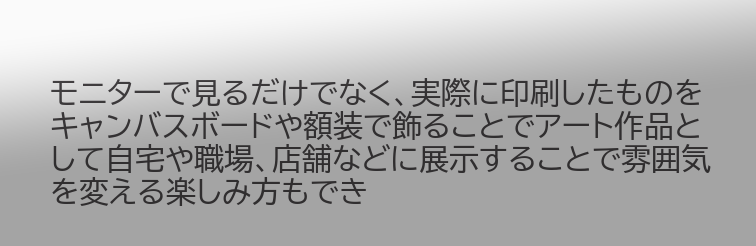モニターで見るだけでなく、実際に印刷したものをキャンバスボードや額装で飾ることでアート作品として自宅や職場、店舗などに展示することで雰囲気を変える楽しみ方もでき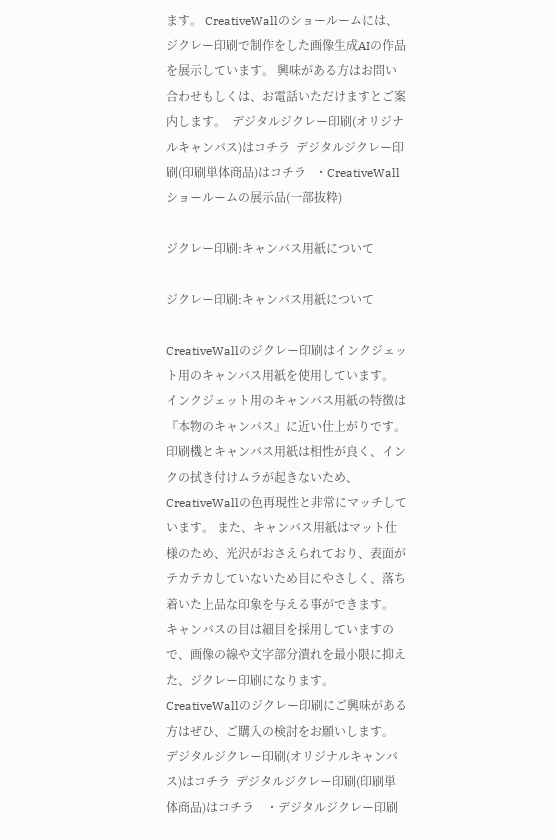ます。 CreativeWallのショールームには、ジクレー印刷で制作をした画像生成AIの作品を展示しています。 興味がある方はお問い合わせもしくは、お電話いただけますとご案内します。  デジタルジクレー印刷(オリジナルキャンバス)はコチラ  デジタルジクレー印刷(印刷単体商品)はコチラ   ・CreativeWallショールームの展示品(一部抜粋)

ジクレー印刷:キャンバス用紙について

ジクレー印刷:キャンバス用紙について

CreativeWallのジクレー印刷はインクジェット用のキャンバス用紙を使用しています。 インクジェット用のキャンバス用紙の特徴は『本物のキャンバス』に近い仕上がりです。 印刷機とキャンバス用紙は相性が良く、インクの拭き付けムラが起きないため、CreativeWallの色再現性と非常にマッチしています。 また、キャンバス用紙はマット仕様のため、光沢がおさえられており、表面がテカテカしていないため目にやさしく、落ち着いた上品な印象を与える事ができます。 キャンバスの目は細目を採用していますので、画像の線や文字部分潰れを最小限に抑えた、ジクレー印刷になります。 CreativeWallのジクレー印刷にご興味がある方はぜひ、ご購入の検討をお願いします。  デジタルジクレー印刷(オリジナルキャンバス)はコチラ  デジタルジクレー印刷(印刷単体商品)はコチラ    ・デジタルジクレー印刷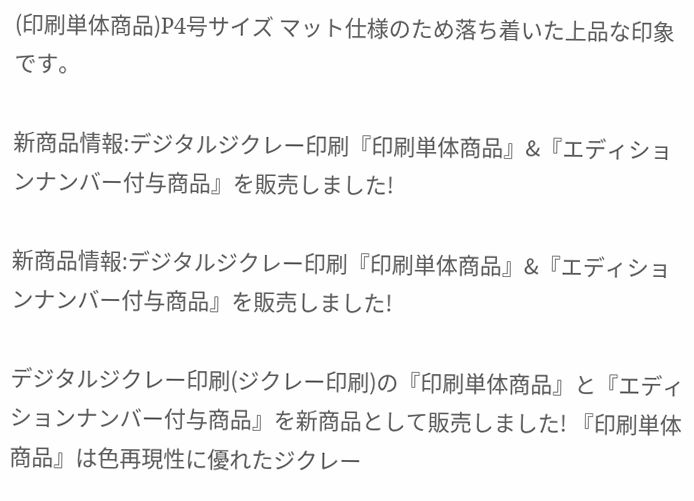(印刷単体商品)P4号サイズ マット仕様のため落ち着いた上品な印象です。

新商品情報:デジタルジクレー印刷『印刷単体商品』&『エディションナンバー付与商品』を販売しました!

新商品情報:デジタルジクレー印刷『印刷単体商品』&『エディションナンバー付与商品』を販売しました!

デジタルジクレー印刷(ジクレー印刷)の『印刷単体商品』と『エディションナンバー付与商品』を新商品として販売しました! 『印刷単体商品』は色再現性に優れたジクレー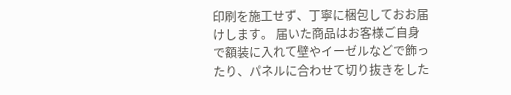印刷を施工せず、丁寧に梱包しておお届けします。 届いた商品はお客様ご自身で額装に入れて壁やイーゼルなどで飾ったり、パネルに合わせて切り抜きをした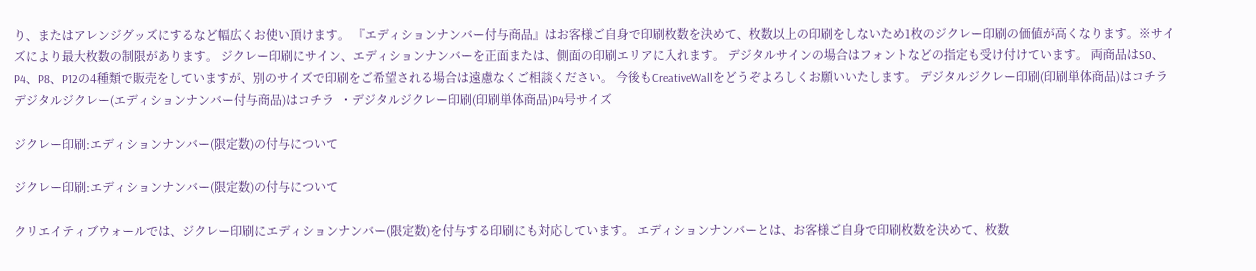り、またはアレンジグッズにするなど幅広くお使い頂けます。 『エディションナンバー付与商品』はお客様ご自身で印刷枚数を決めて、枚数以上の印刷をしないため1枚のジクレー印刷の価値が高くなります。※サイズにより最大枚数の制限があります。 ジクレー印刷にサイン、エディションナンバーを正面または、側面の印刷エリアに入れます。 デジタルサインの場合はフォントなどの指定も受け付けています。 両商品はS0、P4、P8、P12の4種類で販売をしていますが、別のサイズで印刷をご希望される場合は遠慮なくご相談ください。 今後もCreativeWallをどうぞよろしくお願いいたします。 デジタルジクレー印刷(印刷単体商品)はコチラ デジタルジクレー(エディションナンバー付与商品)はコチラ  ・デジタルジクレー印刷(印刷単体商品)P4号サイズ

ジクレー印刷:エディションナンバー(限定数)の付与について

ジクレー印刷:エディションナンバー(限定数)の付与について

クリエイティブウォールでは、ジクレー印刷にエディションナンバー(限定数)を付与する印刷にも対応しています。 エディションナンバーとは、お客様ご自身で印刷枚数を決めて、枚数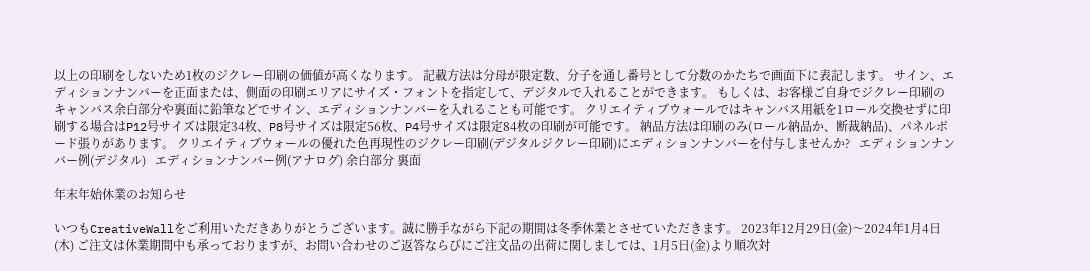以上の印刷をしないため1枚のジクレー印刷の価値が高くなります。 記載方法は分母が限定数、分子を通し番号として分数のかたちで画面下に表記します。 サイン、エディションナンバーを正面または、側面の印刷エリアにサイズ・フォントを指定して、デジタルで入れることができます。 もしくは、お客様ご自身でジクレー印刷のキャンバス余白部分や裏面に鉛筆などでサイン、エディションナンバーを入れることも可能です。 クリエイティブウォールではキャンバス用紙を1ロール交換せずに印刷する場合はP12号サイズは限定34枚、P8号サイズは限定56枚、P4号サイズは限定84枚の印刷が可能です。 納品方法は印刷のみ(ロール納品か、断裁納品)、パネルボード張りがあります。 クリエイティブウォールの優れた色再現性のジクレー印刷(デジタルジクレー印刷)にエディションナンバーを付与しませんか?   エディションナンバー例(デジタル)   エディションナンバー例(アナログ) 余白部分 裏面

年末年始休業のお知らせ

いつもCreativeWallをご利用いただきありがとうございます。誠に勝手ながら下記の期間は冬季休業とさせていただきます。 2023年12月29日(金)〜2024年1月4日(木) ご注文は休業期間中も承っておりますが、お問い合わせのご返答ならびにご注文品の出荷に関しましては、1月5日(金)より順次対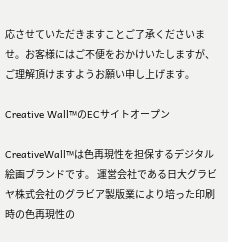応させていただきますことご了承くださいませ。お客様にはご不便をおかけいたしますが、ご理解頂けますようお願い申し上げます。

Creative Wall™のECサイトオープン

CreativeWall™は色再現性を担保するデジタル絵画ブランドです。 運営会社である日大グラビヤ株式会社のグラビア製版業により培った印刷時の色再現性の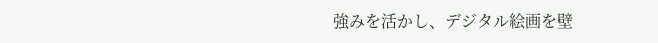強みを活かし、デジタル絵画を壁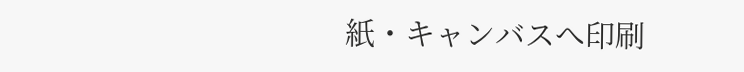紙・キャンバスへ印刷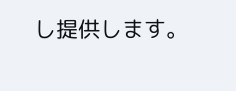し提供します。